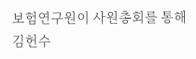보험연구원이 사원총회를 통해 김헌수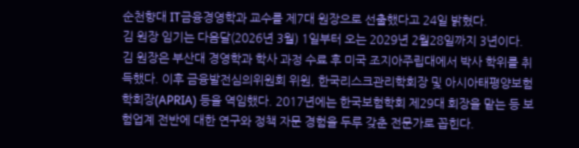순천향대 IT금융경영학과 교수를 제7대 원장으로 선출했다고 24일 밝혔다.
김 원장 임기는 다음달(2026년 3월) 1일부터 오는 2029년 2월28일까지 3년이다.
김 원장은 부산대 경영학과 학사 과정 수료 후 미국 조지아주립대에서 박사 학위를 취득했다. 이후 금융발전심의위원회 위원, 한국리스크관리학회장 및 아시아태평양보험학회장(APRIA) 등을 역임했다. 2017년에는 한국보험학회 제29대 회장을 맡는 등 보험업계 전반에 대한 연구와 정책 자문 경험을 두루 갖춘 전문가로 꼽힌다.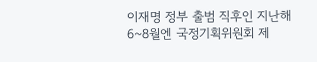이재명 정부 출범 직후인 지난해 6~8월엔 국정기획위원회 제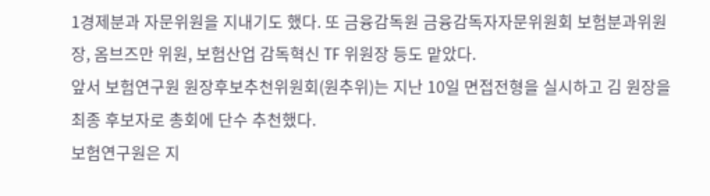1경제분과 자문위원을 지내기도 했다. 또 금융감독원 금융감독자자문위원회 보험분과위원장, 옴브즈만 위원, 보험산업 감독혁신 TF 위원장 등도 맡았다.
앞서 보험연구원 원장후보추천위원회(원추위)는 지난 10일 면접전형을 실시하고 김 원장을 최종 후보자로 총회에 단수 추천했다.
보험연구원은 지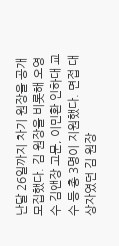난달 26일까지 차기 원장을 공개 모집했다. 김 원장을 비롯해 오영수 김앤장 고문, 이민환 인하대 교수 등 총 3명이 지원했다. 면접 대상자였던 김 원장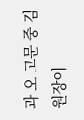과 오 고문 중 김 원장이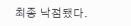최종 낙점됐다.